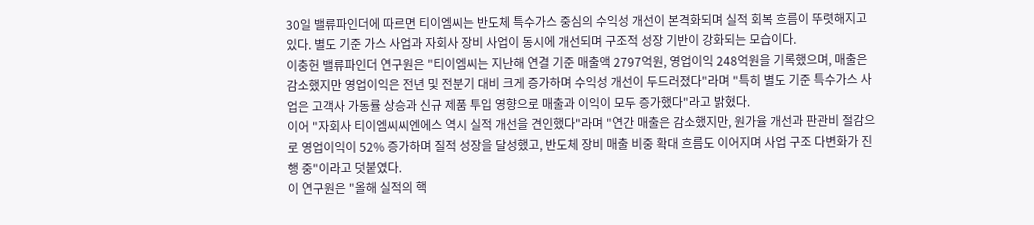30일 밸류파인더에 따르면 티이엠씨는 반도체 특수가스 중심의 수익성 개선이 본격화되며 실적 회복 흐름이 뚜렷해지고 있다. 별도 기준 가스 사업과 자회사 장비 사업이 동시에 개선되며 구조적 성장 기반이 강화되는 모습이다.
이충헌 밸류파인더 연구원은 "티이엠씨는 지난해 연결 기준 매출액 2797억원, 영업이익 248억원을 기록했으며, 매출은 감소했지만 영업이익은 전년 및 전분기 대비 크게 증가하며 수익성 개선이 두드러졌다"라며 "특히 별도 기준 특수가스 사업은 고객사 가동률 상승과 신규 제품 투입 영향으로 매출과 이익이 모두 증가했다"라고 밝혔다.
이어 "자회사 티이엠씨씨엔에스 역시 실적 개선을 견인했다"라며 "연간 매출은 감소했지만, 원가율 개선과 판관비 절감으로 영업이익이 52% 증가하며 질적 성장을 달성했고, 반도체 장비 매출 비중 확대 흐름도 이어지며 사업 구조 다변화가 진행 중"이라고 덧붙였다.
이 연구원은 "올해 실적의 핵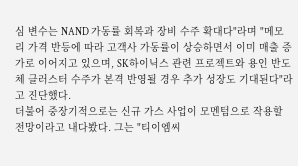심 변수는 NAND 가동률 회복과 장비 수주 확대다"라며 "메모리 가격 반등에 따라 고객사 가동률이 상승하면서 이미 매출 증가로 이어지고 있으며, SK하이닉스 관련 프로젝트와 용인 반도체 클러스터 수주가 본격 반영될 경우 추가 성장도 기대된다"라고 진단했다.
더불어 중장기적으로는 신규 가스 사업이 모멘텀으로 작용할 전망이라고 내다봤다. 그는 "티이엠씨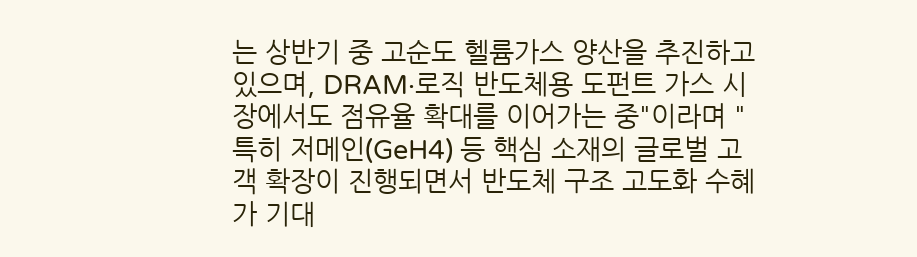는 상반기 중 고순도 헬륨가스 양산을 추진하고 있으며, DRAM·로직 반도체용 도펀트 가스 시장에서도 점유율 확대를 이어가는 중"이라며 "특히 저메인(GeH4) 등 핵심 소재의 글로벌 고객 확장이 진행되면서 반도체 구조 고도화 수혜가 기대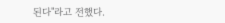된다"라고 전했다.